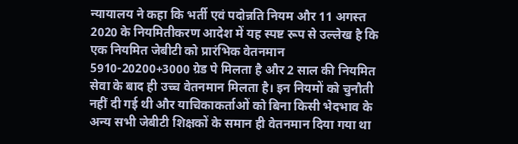न्यायालय ने कहा कि भर्ती एवं पदोन्नति नियम और 11 अगस्त 2020 के नियमितीकरण आदेश में यह स्पष्ट रूप से उल्लेख है कि एक नियमित जेबीटी को प्रारंभिक वेतनमान 5910-20200+3000 ग्रेड पे मिलता है और 2 साल की नियमित सेवा के बाद ही उच्च वेतनमान मिलता है। इन नियमों को चुनौती नहीं दी गई थी और याचिकाकर्ताओं को बिना किसी भेदभाव के अन्य सभी जेबीटी शिक्षकों के समान ही वेतनमान दिया गया था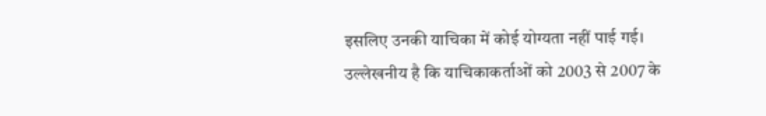इसलिए उनकी याचिका में कोई योग्यता नहीं पाई गई।
उल्लेखनीय है कि याचिकाकर्ताओं को 2003 से 2007 के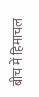बीच में हिमाचल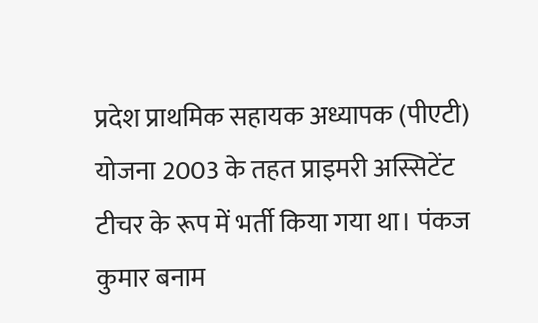प्रदेश प्राथमिक सहायक अध्यापक (पीएटी) योजना 2003 के तहत प्राइमरी अस्सिटेंट टीचर के रूप में भर्ती किया गया था। पंकज कुमार बनाम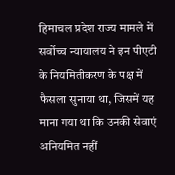हिमाचल प्रदेश राज्य मामले में सर्वोच्च न्यायालय ने इन पीएटी के नियमितीकरण के पक्ष में फैसला सुनाया था, जिसमें यह माना गया था कि उनकी सेवाएं अनियमित नहीं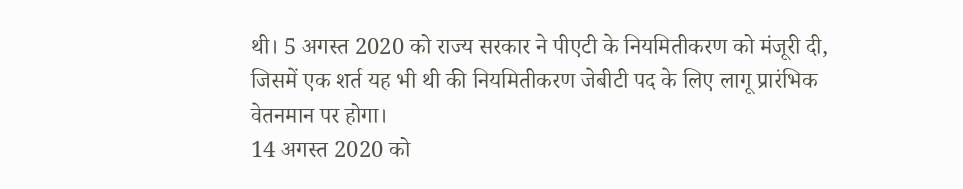थी। 5 अगस्त 2020 को राज्य सरकार ने पीएटी के नियमितीकरण को मंजूरी दी, जिसमें एक शर्त यह भी थी की नियमितीकरण जेबीटी पद के लिए लागू प्रारंभिक वेतनमान पर होगा।
14 अगस्त 2020 को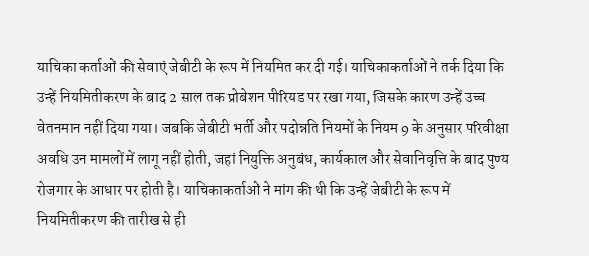याचिका कर्ताओं की सेवाएं जेबीटी के रूप में नियमित कर दी गई। याचिकाकर्ताओं ने तर्क दिया कि उन्हें नियमितीकरण के बाद 2 साल तक प्रोबेशन पीरियड पर रखा गया, जिसके कारण उन्हें उच्च वेतनमान नहीं दिया गया। जबकि जेबीटी भर्ती और पदोन्नति नियमों के नियम 9 के अनुसार परिवीक्षा अवधि उन मामलों में लागू नहीं होती, जहां नियुक्ति अनुबंध, कार्यकाल और सेवानिवृत्ति के बाद पुण्य रोजगार के आधार पर होती है। याचिकाकर्ताओं ने मांग की थी कि उन्हें जेबीटी के रूप में नियमितीकरण की तारीख से ही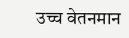उच्च वेतनमान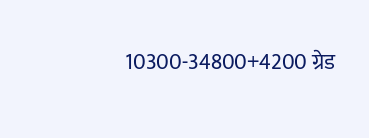10300-34800+4200 ग्रेड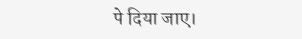पे दिया जाए।